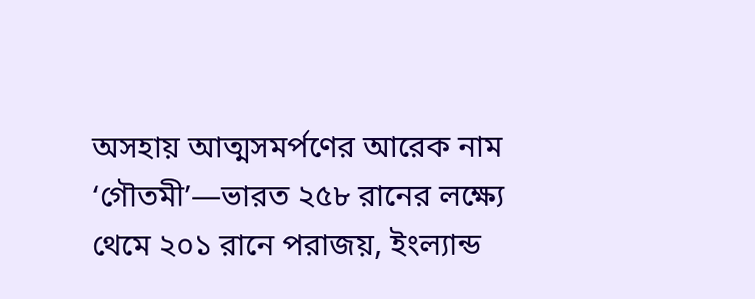অসহায় আত্মসমর্পণের আরেক নাম ‘গৌতমী’—ভারত ২৫৮ রানের লক্ষ্যে থেমে ২০১ রানে পরাজয়, ইংল্যান্ড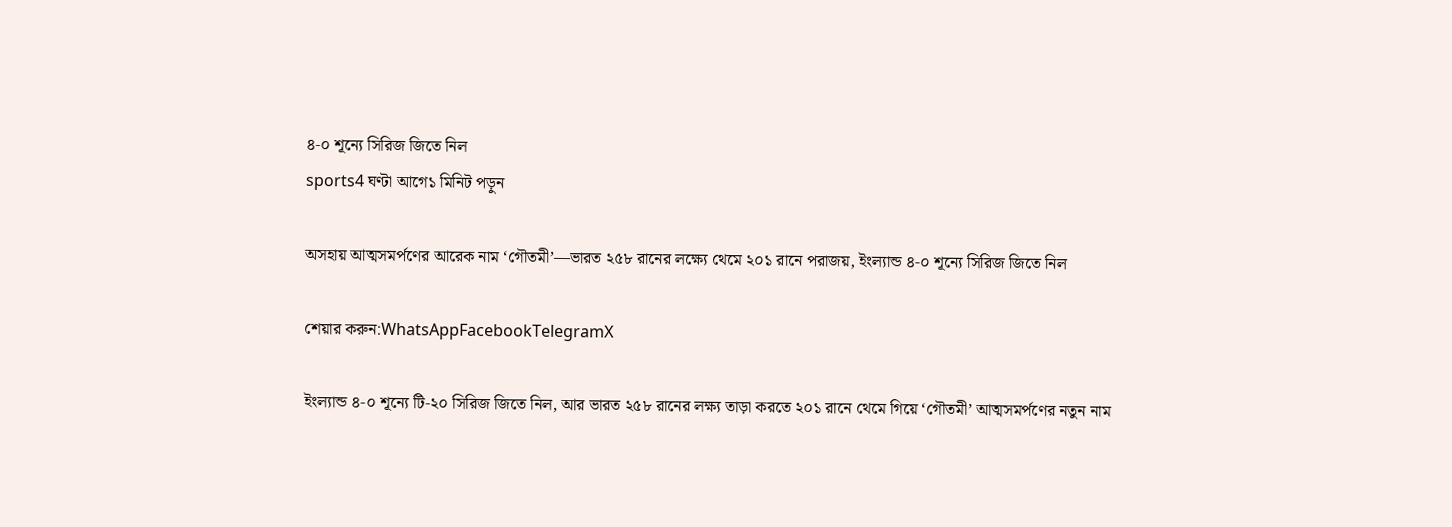৪‑০ শূন্যে সিরিজ জিতে নিল
sports4 ঘণ্টা আগে১ মিনিট পড়ুন

অসহায় আত্মসমর্পণের আরেক নাম ‘গৌতমী’—ভারত ২৫৮ রানের লক্ষ্যে থেমে ২০১ রানে পরাজয়, ইংল্যান্ড ৪‑০ শূন্যে সিরিজ জিতে নিল

শেয়ার করুন:WhatsAppFacebookTelegramX

ইংল্যান্ড ৪‑০ শূন্যে টি‑২০ সিরিজ জিতে নিল, আর ভারত ২৫৮ রানের লক্ষ্য তাড়া করতে ২০১ রানে থেমে গিয়ে ‘গৌতমী’ আত্মসমর্পণের নতুন নাম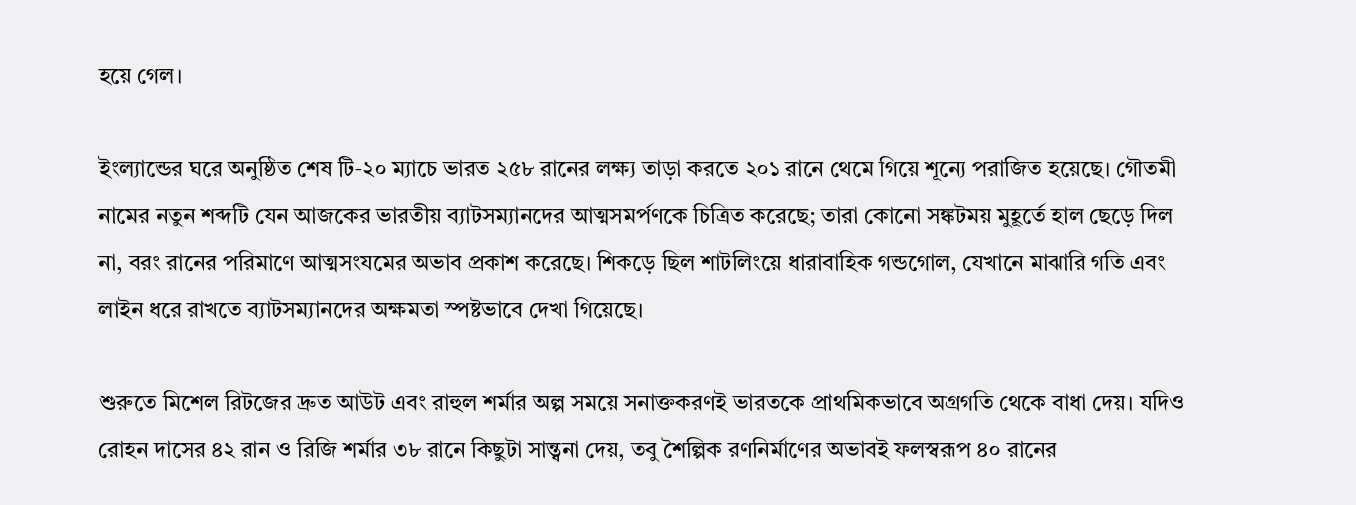হয়ে গেল।

ইংল্যান্ডের ঘরে অনুষ্ঠিত শেষ টি‑২০ ম্যাচে ভারত ২৫৮ রানের লক্ষ্য তাড়া করতে ২০১ রানে থেমে গিয়ে শূন্যে পরাজিত হয়েছে। গৌতমী নামের নতুন শব্দটি যেন আজকের ভারতীয় ব্যাটসম্যানদের আত্মসমর্পণকে চিত্রিত করেছে; তারা কোনো সঙ্কটময় মুহূর্তে হাল ছেড়ে দিল না, বরং রানের পরিমাণে আত্মসংযমের অভাব প্রকাশ করেছে। শিকড়ে ছিল শাটলিংয়ে ধারাবাহিক গন্ডগোল, যেখানে মাঝারি গতি এবং লাইন ধরে রাখতে ব্যাটসম্যানদের অক্ষমতা স্পষ্টভাবে দেখা গিয়েছে।

শুরুতে মিশেল রিটজের দ্রুত আউট এবং রাহুল শর্মার অল্প সময়ে সনাক্তকরণই ভারতকে প্রাথমিকভাবে অগ্রগতি থেকে বাধা দেয়। যদিও রোহন দাসের ৪২ রান ও রিজি শর্মার ৩৮ রানে কিছুটা সান্ত্বনা দেয়, তবু শৈল্পিক রণনির্মাণের অভাবই ফলস্বরূপ ৪০ রানের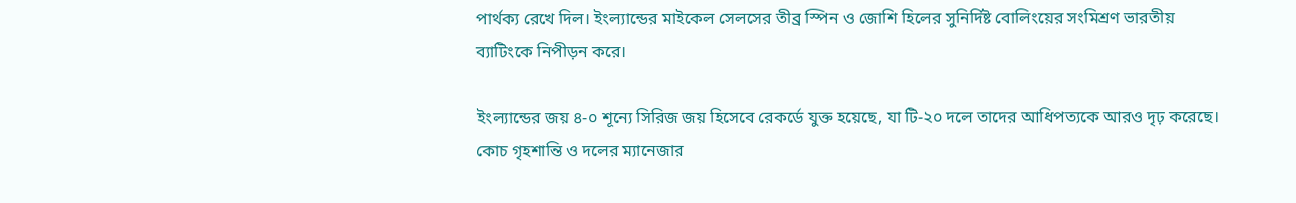পার্থক্য রেখে দিল। ইংল্যান্ডের মাইকেল সেলসের তীব্র স্পিন ও জোশি হিলের সুনির্দিষ্ট বোলিংয়ের সংমিশ্রণ ভারতীয় ব্যাটিংকে নিপীড়ন করে।

ইংল্যান্ডের জয় ৪‑০ শূন্যে সিরিজ জয় হিসেবে রেকর্ডে যুক্ত হয়েছে, যা টি‑২০ দলে তাদের আধিপত্যকে আরও দৃঢ় করেছে। কোচ গৃহশান্তি ও দলের ম্যানেজার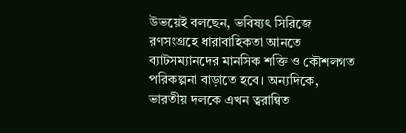উভয়েই বলছেন, ভবিষ্যৎ সিরিজে রণসংগ্রহে ধারাবাহিকতা আনতে ব্যাটসম্যানদের মানসিক শক্তি ও কৌশলগত পরিকল্পনা বাড়াতে হবে। অন্যদিকে, ভারতীয় দলকে এখন ত্বরান্বিত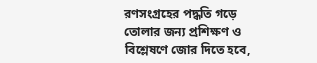রণসংগ্রহের পদ্ধতি গড়ে তোলার জন্য প্রশিক্ষণ ও বিশ্লেষণে জোর দিতে হবে,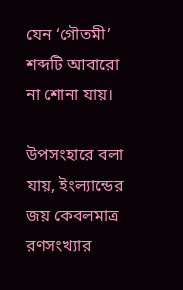যেন ‘গৌতমী’ শব্দটি আবারো না শোনা যায়।

উপসংহারে বলা যায়, ইংল্যান্ডের জয় কেবলমাত্র রণসংখ্যার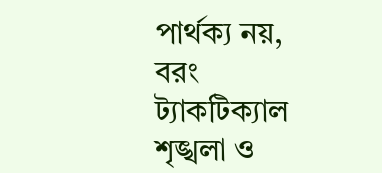পার্থক্য নয়, বরং ট্যাকটিক্যাল শৃঙ্খলা ও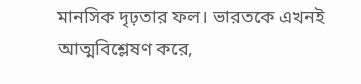মানসিক দৃঢ়তার ফল। ভারতকে এখনই আত্মবিশ্লেষণ করে,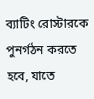ব্যাটিং রোস্টারকে পুনর্গঠন করতে হবে, যাতে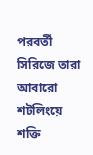পরবর্তী সিরিজে তারা আবারো শটলিংয়ে শক্তি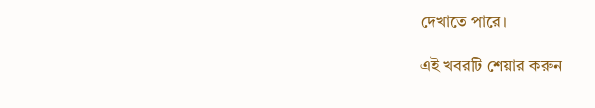দেখাতে পারে।

এই খবরটি শেয়ার করুন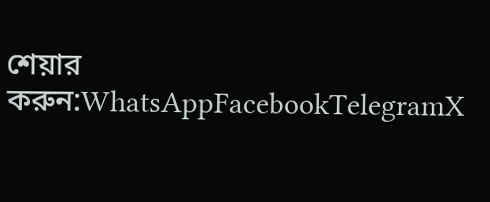শেয়ার করুন:WhatsAppFacebookTelegramX